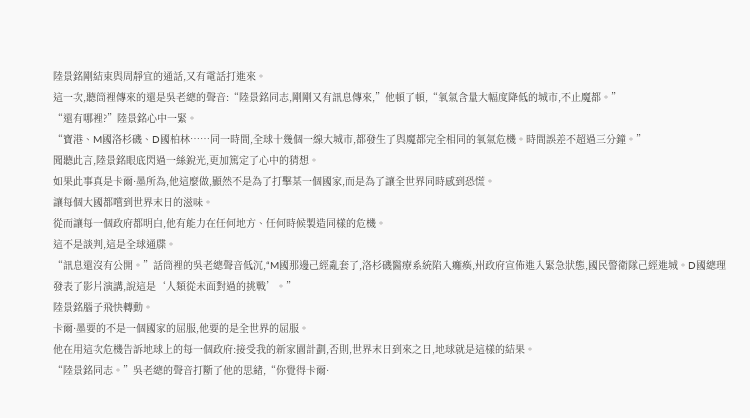陸景銘剛結束與周靜宜的通話,又有電話打進來。
這一次,聽筒裡傳來的還是吳老總的聲音:“陸景銘同志,剛剛又有訊息傳來,”他頓了頓,“氧氣含量大幅度降低的城市,不止魔都。”
“還有哪裡?”陸景銘心中一緊。
“寶港、M國洛杉磯、D國柏林……同一時間,全球十幾個一線大城市,都發生了與魔都完全相同的氧氣危機。時間誤差不超過三分鐘。”
聞聽此言,陸景銘眼底閃過一絲銳光,更加篤定了心中的猜想。
如果此事真是卡爾·墨所為,他這麼做,顯然不是為了打擊某一個國家,而是為了讓全世界同時感到恐慌。
讓每個大國都嚐到世界末日的滋味。
從而讓每一個政府都明白,他有能力在任何地方、任何時候製造同樣的危機。
這不是談判,這是全球通牒。
“訊息還沒有公開。”話筒裡的吳老總聲音低沉,“M國那邊己經亂套了,洛杉磯醫療系統陷入癱瘓,州政府宣佈進入緊急狀態,國民警衛隊己經進城。D國總理發表了影片演講,說這是‘人類從未面對過的挑戰’。”
陸景銘腦子飛快轉動。
卡爾·墨要的不是一個國家的屈服,他要的是全世界的屈服。
他在用這次危機告訴地球上的每一個政府:接受我的新家園計劃,否則,世界末日到來之日,地球就是這樣的結果。
“陸景銘同志。”吳老總的聲音打斷了他的思緒,“你覺得卡爾·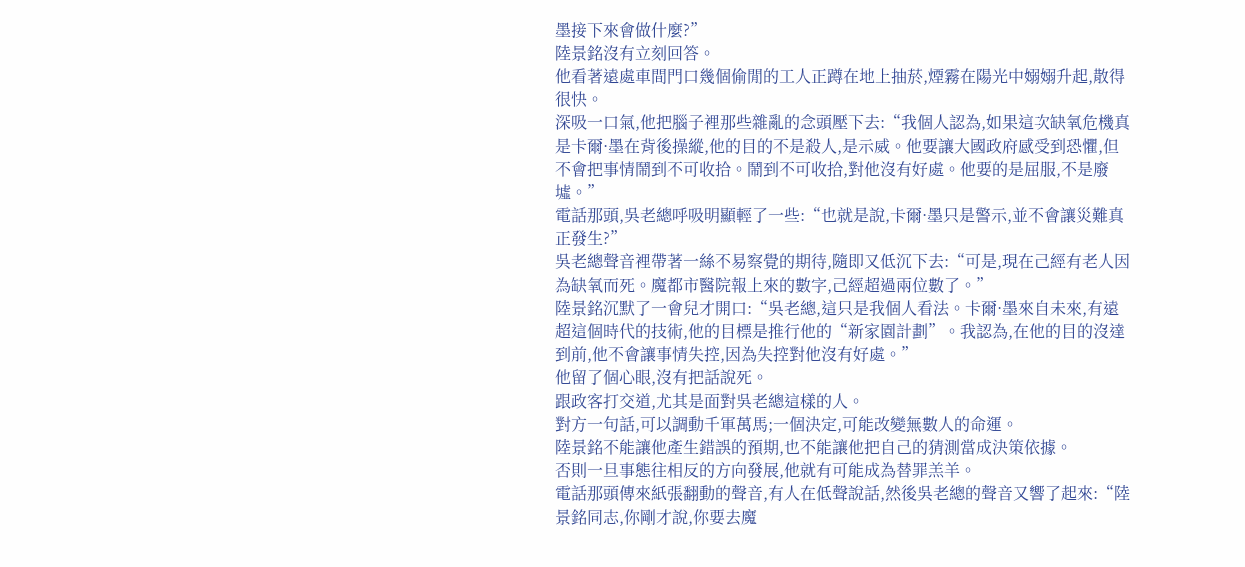墨接下來會做什麼?”
陸景銘沒有立刻回答。
他看著遠處車間門口幾個偷閒的工人正蹲在地上抽菸,煙霧在陽光中嫋嫋升起,散得很快。
深吸一口氣,他把腦子裡那些雜亂的念頭壓下去:“我個人認為,如果這次缺氧危機真是卡爾·墨在背後操縱,他的目的不是殺人,是示威。他要讓大國政府感受到恐懼,但不會把事情鬧到不可收拾。鬧到不可收拾,對他沒有好處。他要的是屈服,不是廢墟。”
電話那頭,吳老總呼吸明顯輕了一些:“也就是說,卡爾·墨只是警示,並不會讓災難真正發生?”
吳老總聲音裡帶著一絲不易察覺的期待,隨即又低沉下去:“可是,現在己經有老人因為缺氧而死。魔都市醫院報上來的數字,己經超過兩位數了。”
陸景銘沉默了一會兒才開口:“吳老總,這只是我個人看法。卡爾·墨來自未來,有遠超這個時代的技術,他的目標是推行他的“新家園計劃”。我認為,在他的目的沒達到前,他不會讓事情失控,因為失控對他沒有好處。”
他留了個心眼,沒有把話說死。
跟政客打交道,尤其是面對吳老總這樣的人。
對方一句話,可以調動千軍萬馬;一個決定,可能改變無數人的命運。
陸景銘不能讓他產生錯誤的預期,也不能讓他把自己的猜測當成決策依據。
否則一旦事態往相反的方向發展,他就有可能成為替罪羔羊。
電話那頭傳來紙張翻動的聲音,有人在低聲說話,然後吳老總的聲音又響了起來:“陸景銘同志,你剛才說,你要去魔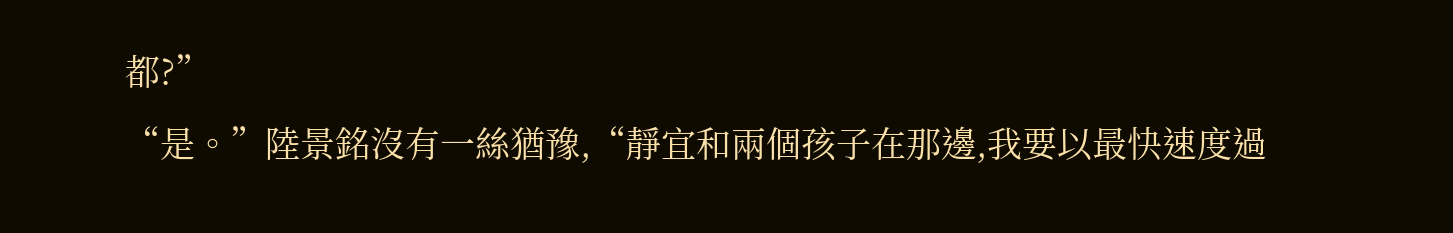都?”
“是。”陸景銘沒有一絲猶豫,“靜宜和兩個孩子在那邊,我要以最快速度過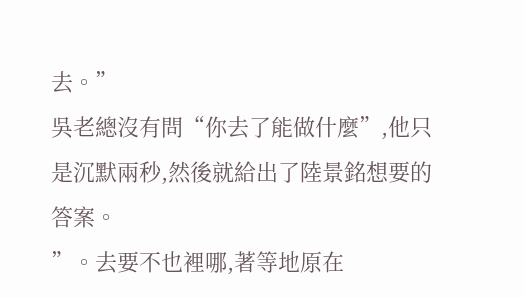去。”
吳老總沒有問“你去了能做什麼”,他只是沉默兩秒,然後就給出了陸景銘想要的答案。
”。去要不也裡哪,著等地原在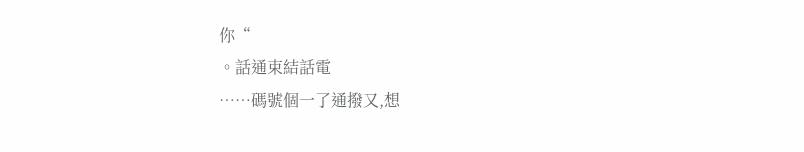你“
。話通束結話電
……碼號個一了通撥又,想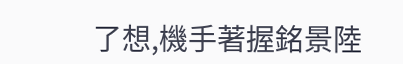了想,機手著握銘景陸